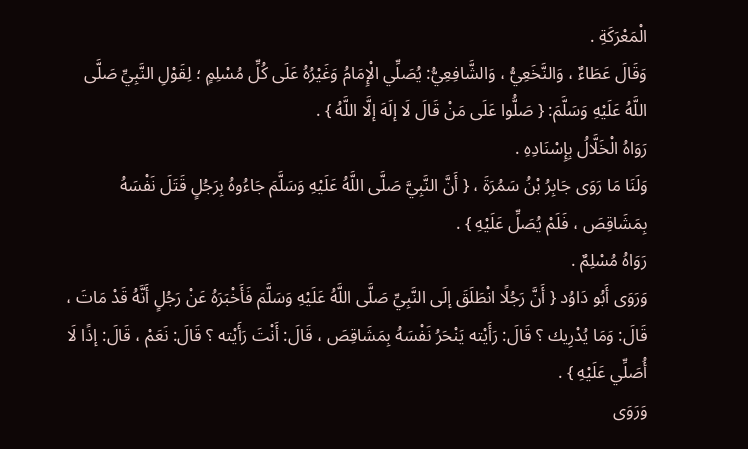الْمَعْرَكَةِ .
وَقَالَ عَطَاءٌ ، وَالنَّخَعِيُّ ، وَالشَّافِعِيُّ: يُصَلِّي الْإِمَامُ وَغَيْرُهُ عَلَى كُلِّ مُسْلِمٍ ؛ لِقَوْلِ النَّبِيِّ صَلَّى اللَّهُ عَلَيْهِ وَسَلَّمَ: { صَلُّوا عَلَى مَنْ قَالَ لَا إلَهَ إلَّا اللَّهُ } .
رَوَاهُ الْخَلَّالُ بِإِسْنَادِهِ .
وَلَنَا مَا رَوَى جَابِرُ بْنُ سَمُرَةَ ، { أَنَّ النَّبِيَّ صَلَّى اللَّهُ عَلَيْهِ وَسَلَّمَ جَاءُوهُ بِرَجُلٍ قَتَلَ نَفْسَهُ بِمَشَاقِصَ ، فَلَمْ يُصَلِّ عَلَيْهِ } .
رَوَاهُ مُسْلِمٌ .
وَرَوَى أَبُو دَاوُد { أَنَّ رَجُلًا انْطَلَقَ إلَى النَّبِيِّ صَلَّى اللَّهُ عَلَيْهِ وَسَلَّمَ فَأَخْبَرَهُ عَنْ رَجُلٍ أَنَّهُ قَدْ مَاتَ ، قَالَ: وَمَا يُدْرِيك ؟ قَالَ: رَأَيْته يَنْحَرُ نَفْسَهُ بِمَشَاقِصَ ، قَالَ: أَنْتَ رَأَيْته ؟ قَالَ: نَعَمْ ، قَالَ: إذًا لَا أُصَلِّي عَلَيْهِ } .
وَرَوَى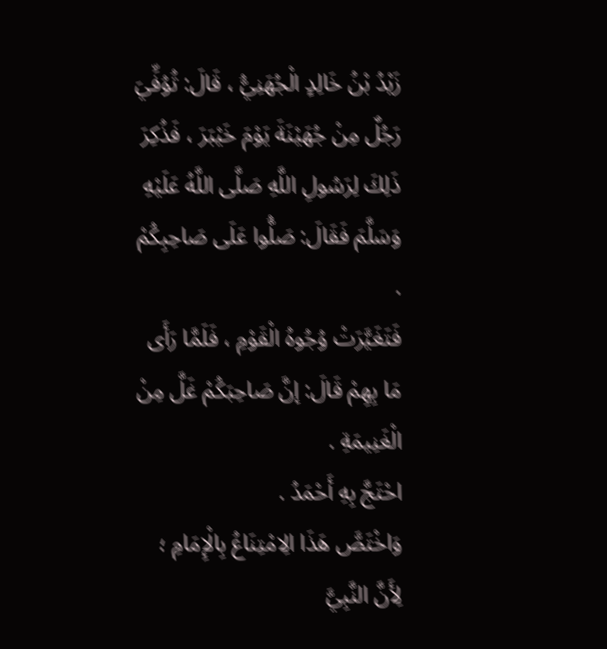زَيْدُ بْنُ خَالِدٍ الْجُهَنِيُّ ، قَالَ: تُوُفِّيَ رَجُلٌ مِنْ جُهَيْنَةَ يَوْمَ خَيْبَرَ ، فَذُكِرَ ذَلِكَ لِرَسُولِ اللَّهِ صَلَّى اللَّهُ عَلَيْهِ وَسَلَّمَ فَقَالَ: صَلُّوا عَلَى صَاحِبِكُمْ .
فَتَغَيَّرَتْ وُجُوهُ الْقَوْمِ ، فَلَمَّا رَأَى مَا بِهِمْ قَالَ: إنَّ صَاحِبَكُمْ غَلَّ مِنْ الْغَنِيمَةِ .
احْتَجَّ بِهِ أَحْمَدُ .
وَاخْتَصَّ هَذَا الِامْتِنَاعُ بِالْإِمَامِ ؛ لِأَنَّ النَّبِيَّ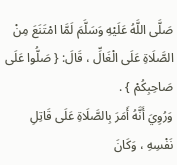صَلَّى اللَّهُ عَلَيْهِ وَسَلَّمَ لَمَّا امْتَنَعَ مِنْ الصَّلَاةِ عَلَى الْغَالِّ ، قَالَ: { صَلُّوا عَلَى صَاحِبِكُمْ } .
وَرُوِيَ أَنَّهُ أَمَرَ بِالصَّلَاةِ عَلَى قَاتِلِ نَفْسِهِ ، وَكَانَ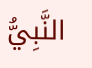النَّبِيُّ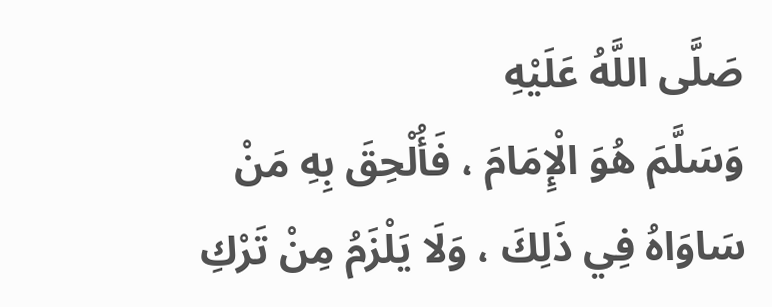صَلَّى اللَّهُ عَلَيْهِ
وَسَلَّمَ هُوَ الْإِمَامَ ، فَأُلْحِقَ بِهِ مَنْ سَاوَاهُ فِي ذَلِكَ ، وَلَا يَلْزَمُ مِنْ تَرْكِ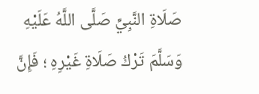صَلَاةِ النَّبِيِّ صَلَّى اللَّهُ عَلَيْهِ وَسَلَّمَ تَرْكُ صَلَاةِ غَيْرِهِ ؛ فَإِنَّ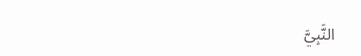النَّبِيَّ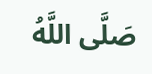صَلَّى اللَّهُ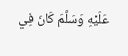عَلَيْهِ وَسَلَّمَ كَانَ فِي